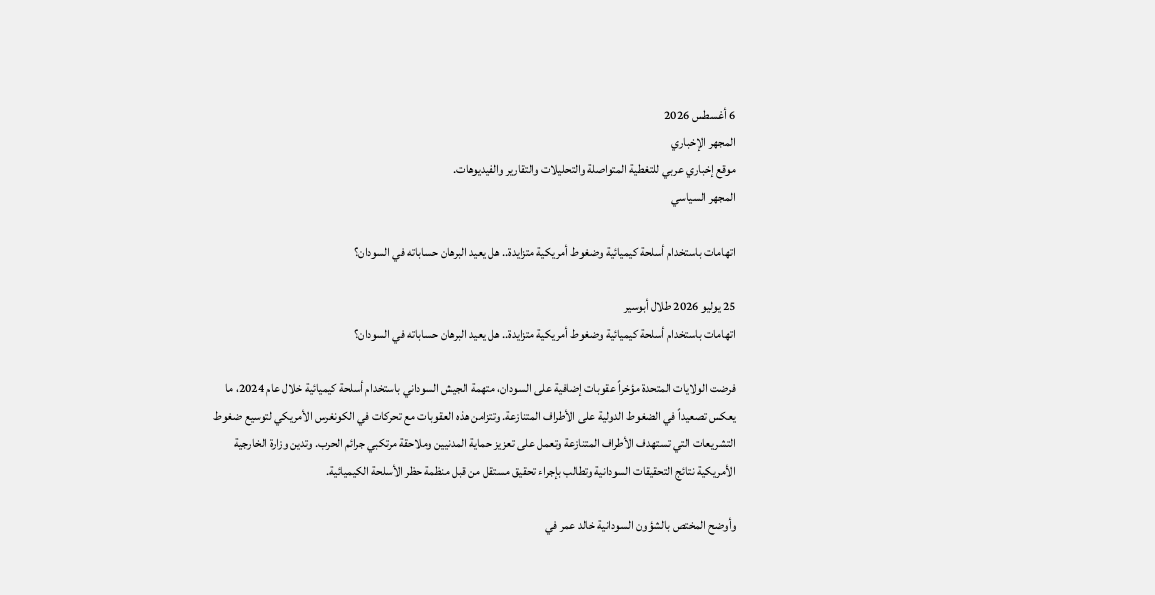6 أغسطس 2026
المجهر الإخباري
موقع إخباري عربي للتغطية المتواصلة والتحليلات والتقارير والفيديوهات.
المجهر السياسي

اتهامات باستخدام أسلحة كيميائية وضغوط أمريكية متزايدة.. هل يعيد البرهان حساباته في السودان؟

25 يوليو 2026 طلال أبوسير
اتهامات باستخدام أسلحة كيميائية وضغوط أمريكية متزايدة.. هل يعيد البرهان حساباته في السودان؟

فرضت الولايات المتحدة مؤخراً عقوبات إضافية على السودان، متهمة الجيش السوداني باستخدام أسلحة كيميائية خلال عام 2024، ما يعكس تصعيداً في الضغوط الدولية على الأطراف المتنازعة. وتتزامن هذه العقوبات مع تحركات في الكونغرس الأمريكي لتوسيع ضغوط التشريعات التي تستهدف الأطراف المتنازعة وتعمل على تعزيز حماية المدنيين وملاحقة مرتكبي جرائم الحرب. وتدين وزارة الخارجية الأمريكية نتائج التحقيقات السودانية وتطالب بإجراء تحقيق مستقل من قبل منظمة حظر الأسلحة الكيميائية.

وأوضح المختص بالشؤون السودانية خالد عمر في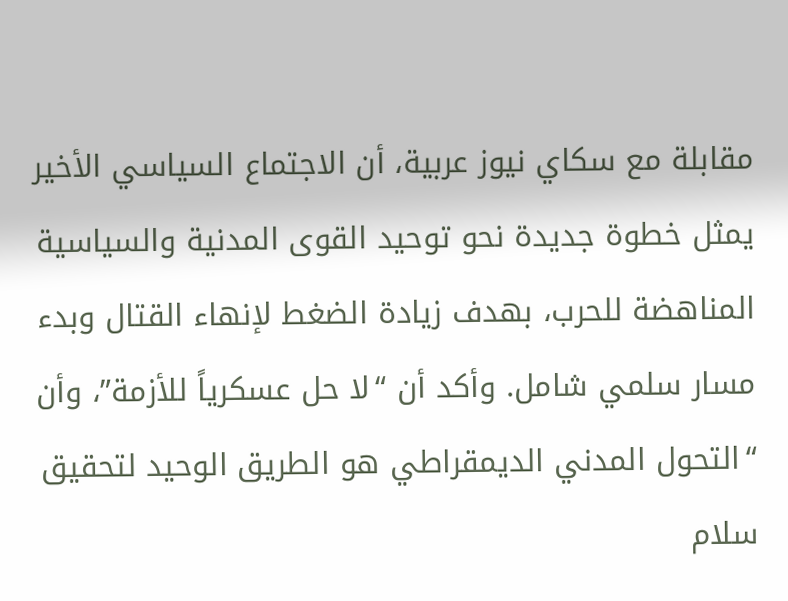مقابلة مع سكاي نيوز عربية، أن الاجتماع السياسي الأخير يمثل خطوة جديدة نحو توحيد القوى المدنية والسياسية المناهضة للحرب، بهدف زيادة الضغط لإنهاء القتال وبدء مسار سلمي شامل. وأكد أن “لا حل عسكرياً للأزمة”، وأن “التحول المدني الديمقراطي هو الطريق الوحيد لتحقيق سلام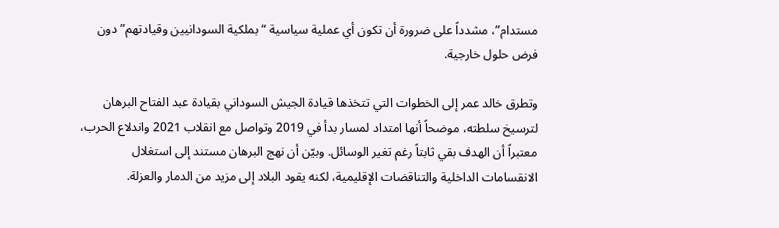مستدام”، مشدداً على ضرورة أن تكون أي عملية سياسية “بملكية السودانيين وقيادتهم” دون فرض حلول خارجية.

وتطرق خالد عمر إلى الخطوات التي تتخذها قيادة الجيش السوداني بقيادة عبد الفتاح البرهان لترسيخ سلطته، موضحاً أنها امتداد لمسار بدأ في 2019 وتواصل مع انقلاب 2021 واندلاع الحرب، معتبراً أن الهدف بقي ثابتاً رغم تغير الوسائل. وبيّن أن نهج البرهان مستند إلى استغلال الانقسامات الداخلية والتناقضات الإقليمية، لكنه يقود البلاد إلى مزيد من الدمار والعزلة.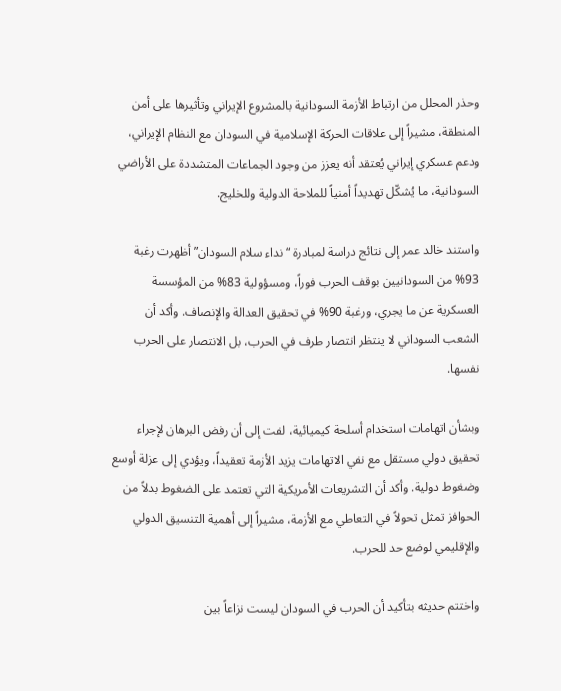وحذر المحلل من ارتباط الأزمة السودانية بالمشروع الإيراني وتأثيرها على أمن المنطقة، مشيراً إلى علاقات الحركة الإسلامية في السودان مع النظام الإيراني، ودعم عسكري إيراني يُعتقد أنه يعزز من وجود الجماعات المتشددة على الأراضي السودانية، ما يُشكّل تهديداً أمنياً للملاحة الدولية وللخليج.

واستند خالد عمر إلى نتائج دراسة لمبادرة “نداء سلام السودان” أظهرت رغبة 93% من السودانيين بوقف الحرب فوراً، ومسؤولية 83% من المؤسسة العسكرية عن ما يجري، ورغبة 90% في تحقيق العدالة والإنصاف. وأكد أن الشعب السوداني لا ينتظر انتصار طرف في الحرب، بل الانتصار على الحرب نفسها.

وبشأن اتهامات استخدام أسلحة كيميائية، لفت إلى أن رفض البرهان لإجراء تحقيق دولي مستقل مع نفي الاتهامات يزيد الأزمة تعقيداً، ويؤدي إلى عزلة أوسع وضغوط دولية. وأكد أن التشريعات الأمريكية التي تعتمد على الضغوط بدلاً من الحوافز تمثل تحولاً في التعاطي مع الأزمة، مشيراً إلى أهمية التنسيق الدولي والإقليمي لوضع حد للحرب.

واختتم حديثه بتأكيد أن الحرب في السودان ليست نزاعاً بين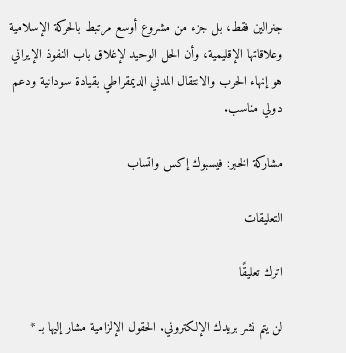جنرالين فقط، بل جزء من مشروع أوسع مرتبط بالحركة الإسلامية وعلاقاتها الإقليمية، وأن الحل الوحيد لإغلاق باب النفوذ الإيراني هو إنهاء الحرب والانتقال المدني الديمقراطي بقيادة سودانية ودعم دولي مناسب.

مشاركة الخبر: فيسبوك إكس واتساب

التعليقات

اترك تعليقًا

لن يتم نشر بريدك الإلكتروني. الحقول الإلزامية مشار إليها بـ *